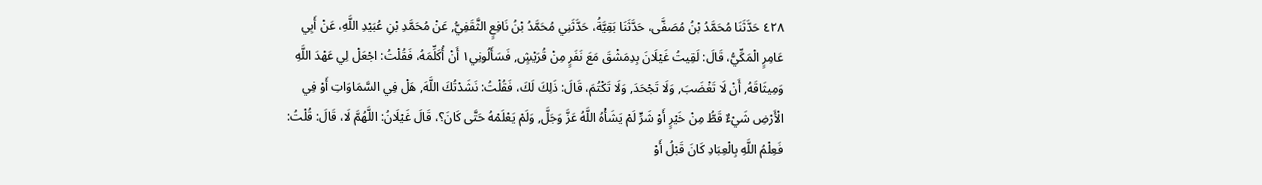٤٢٨ حَدَّثَنَا مُحَمَّدُ بْنُ مُصَفَّى، حَدَّثَنَا بَقِيَّةُ، حَدَّثَنِي مُحَمَّدُ بْنُ نَافِعٍ الثَّقَفِيُّ, عَنْ مُحَمَّدِ بْنِ عُبَيْدِ اللَّهِ، عَنْ أَبِي عَامِرٍ الْمَكِّيُّ، قَالَ: لَقِيتُ غَيْلَانَ بِدِمَشْقَ مَعَ نَفَرٍ مِنْ قُرَيْشٍ, فَسَأَلُونِي١ أَنْ أُكَلِّمَهُ، فَقُلْتُ: اجْعَلْ لِي عَهْدَ اللَّهِ وَمِيثَاقَهُ, أَنْ لَا تَغْضَبَ, وَلَا تَجْحَدَ, وَلَا تَكْتُمَ، قَالَ: ذَلِكَ لَكَ، فَقُلْتُ: نَشَدْتُكَ اللَّهَ, هَلْ فِي السَّمَاوَاتِ أَوْ فِي الْأَرْضِ شَيْءٌ قَطُّ مِنْ خَيْرٍ أَوْ شَرٍّ لَمْ يَشَأْهُ اللَّهُ عَزَّ وَجَلَّ, وَلَمْ يَعْلَمْهُ حَتَّى كَانَ؟، قَالَ غَيْلَانُ: اللَّهُمَّ لَا، قَالَ: قُلْتُ: فَعِلْمُ اللَّهِ بِالْعِبَادِ كَانَ قَبْلُ أَوْ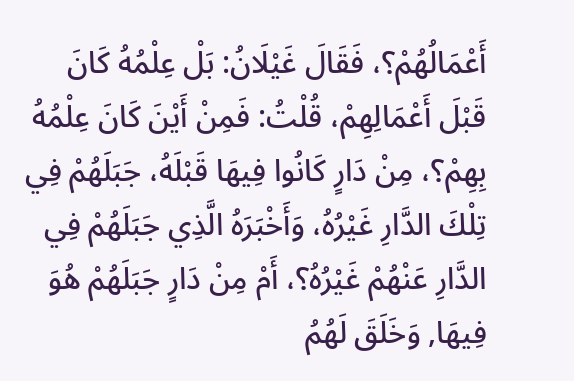أَعْمَالُهُمْ؟، فَقَالَ غَيْلَانُ: بَلْ عِلْمُهُ كَانَ قَبْلَ أَعْمَالِهِمْ، قُلْتُ: فَمِنْ أَيْنَ كَانَ عِلْمُهُ بِهِمْ؟، مِنْ دَارٍ كَانُوا فِيهَا قَبْلَهُ، جَبَلَهُمْ فِي تِلْكَ الدَّارِ غَيْرُهُ، وَأَخْبَرَهُ الَّذِي جَبَلَهُمْ فِي الدَّارِ عَنْهُمْ غَيْرُهُ؟، أَمْ مِنْ دَارٍ جَبَلَهُمْ هُوَ فِيهَا, وَخَلَقَ لَهُمُ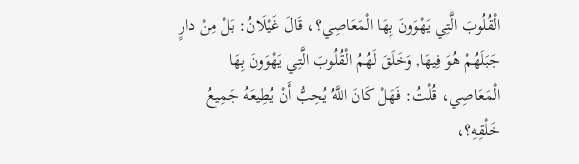الْقُلُوبَ الَّتِي يَهْوَونَ بِهَا الْمَعَاصِي؟، قَالَ غَيْلَانُ: بَلْ مِنْ دارٍ جَبَلَهُمْ هُوَ فِيهَا, وَخَلَقَ لَهُمُ الْقُلُوبَ الَّتِي يَهْوَونَ بِهَا الْمَعَاصِي، قُلْتُ: فَهَلْ كَانَ اللَّهُ يُحِبُّ أَنْ يُطِيعَهُ جَمِيعُ خَلْقِهِ؟،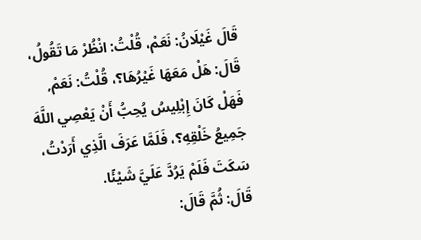قَالَ غَيْلَانُ: نَعَمْ، قُلْتُ: انْظُرْ مَا تَقُولُ، قَالَ: هَلْ مَعَهَا غَيْرُهَا؟، قُلْتُ: نَعَمْ, فَهَلْ كَانَ إِبْلِيسُ يُحِبُّ أَنْ يَعْصِي اللَّهَ جَمِيعُ خَلْقِهِ؟، فَلَمَّا عَرَفَ الَّذِي أَرَدْتُ، سَكَتَ فَلَمْ يَرُدَّ عَلَيَّ شَيْئًا.
قَالَ: ثُمَّ قَالَ: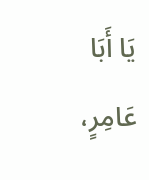يَا أَبَا عَامِرٍ،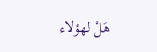هَلْ لهؤلاء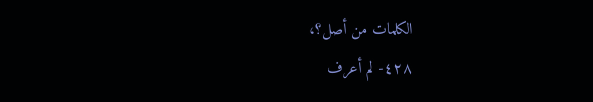الكلمات من أصل؟،
٤٢٨- لم أعرف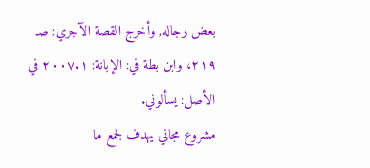بعض رجاله, وأخرج القصة الآجري: صـ ٢١٩، وابن بطة في: الإبانة: ٢٠٠٧.١ في الأصل: يسألوني.
مشروع مجاني يهدف لجمع ما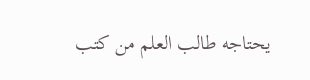يحتاجه طالب العلم من كتب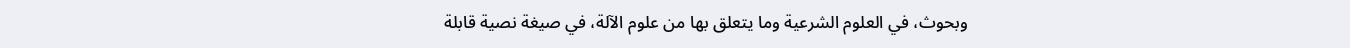وبحوث، في العلوم الشرعية وما يتعلق بها من علوم الآلة، في صيغة نصية قابلة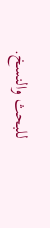للبحث والنسخ.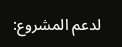لدعم المشروع: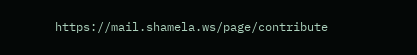https://mail.shamela.ws/page/contribute